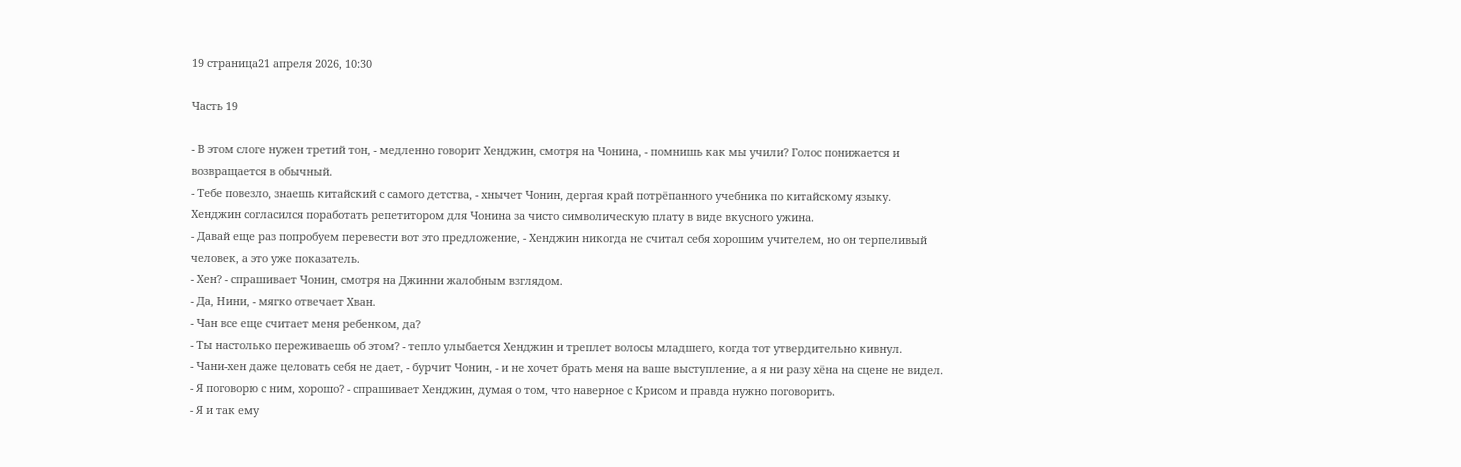19 страница21 апреля 2026, 10:30

Часть 19

- В этом слоге нужен третий тон, - медленно говорит Хенджин, смотря на Чонина, - помнишь как мы учили? Голос понижается и возвращается в обычный.
- Тебе повезло, знаешь китайский с самого детства, - хнычет Чонин, дергая край потрёпанного учебника по китайскому языку.
Хенджин согласился поработать репетитором для Чонина за чисто символическую плату в виде вкусного ужина.
- Давай еще раз попробуем перевести вот это предложение, - Хенджин никогда не считал себя хорошим учителем, но он терпеливый человек, а это уже показатель.
- Хен? - спрашивает Чонин, смотря на Джинни жалобным взглядом.
- Да, Нини, - мягко отвечает Хван.
- Чан все еще считает меня ребенком, да?
- Ты настолько переживаешь об этом? - тепло улыбается Хенджин и треплет волосы младшего, когда тот утвердительно кивнул.
- Чани-хен даже целовать себя не дает, - бурчит Чонин, - и не хочет брать меня на ваше выступление, а я ни разу хёна на сцене не видел.
- Я поговорю с ним, хорошо? - спрашивает Хенджин, думая о том, что наверное с Крисом и правда нужно поговорить.
- Я и так ему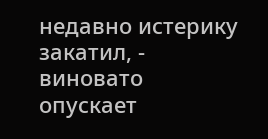недавно истерику закатил, - виновато опускает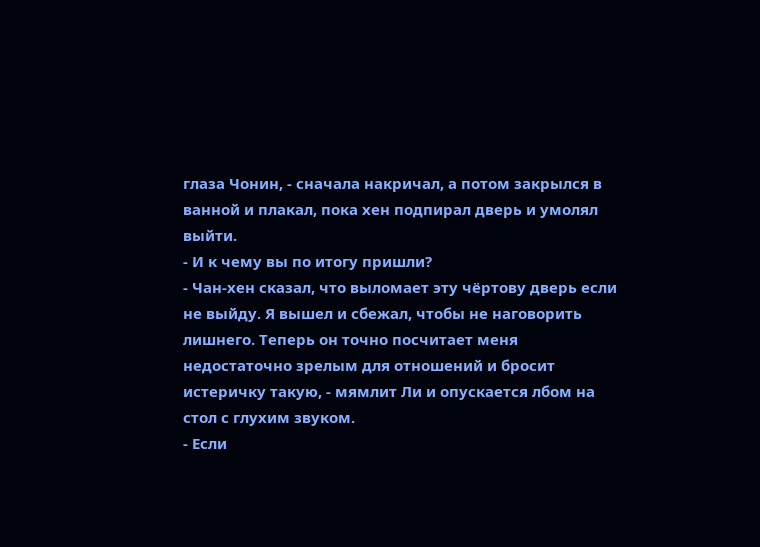глаза Чонин, - сначала накричал, а потом закрылся в ванной и плакал, пока хен подпирал дверь и умолял выйти.
- И к чему вы по итогу пришли?
- Чан-хен сказал, что выломает эту чёртову дверь если не выйду. Я вышел и сбежал, чтобы не наговорить лишнего. Теперь он точно посчитает меня недостаточно зрелым для отношений и бросит истеричку такую, - мямлит Ли и опускается лбом на стол с глухим звуком.
- Если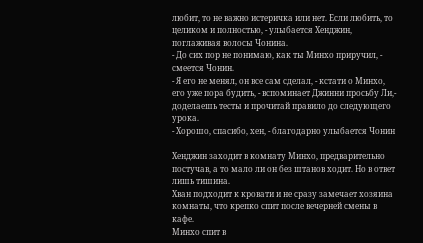любит, то не важно истеричка или нет. Если любить, то целиком и полностью, - улыбается Хенджин, поглаживая волосы Чонина.
- До сих пор не понимаю, как ты Минхо приручил, - смеется Чонин.
- Я его не менял, он все сам сделал, - кстати о Минхо, его уже пора будить, - вспоминает Джинни просьбу Ли,- доделаешь тесты и прочитай правило до следующего урока.
- Хорошо, спасибо, хен, - благодарно улыбается Чонин

Хенджин заходит в комнату Минхо, предварительно постучав, а то мало ли он без штанов ходит. Но в ответ лишь тишина.
Хван подходит к кровати и не сразу замечает хозяина комнаты, что крепко спит после вечерней смены в кафе.
Минхо спит в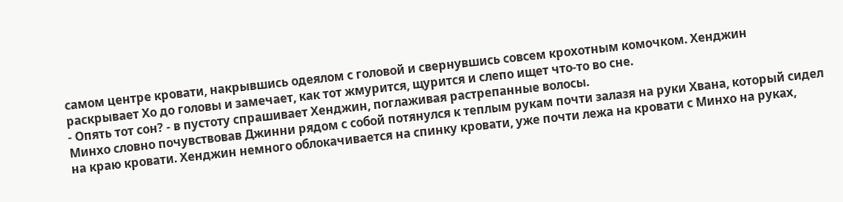самом центре кровати, накрывшись одеялом с головой и свернувшись совсем крохотным комочком. Хенджин раскрывает Хо до головы и замечает, как тот жмурится, щурится и слепо ищет что-то во сне.
- Опять тот сон? - в пустоту спрашивает Хенджин, поглаживая растрепанные волосы.
Минхо словно почувствовав Джинни рядом с собой потянулся к теплым рукам почти залазя на руки Хвана, который сидел на краю кровати. Хенджин немного облокачивается на спинку кровати, уже почти лежа на кровати с Минхо на руках,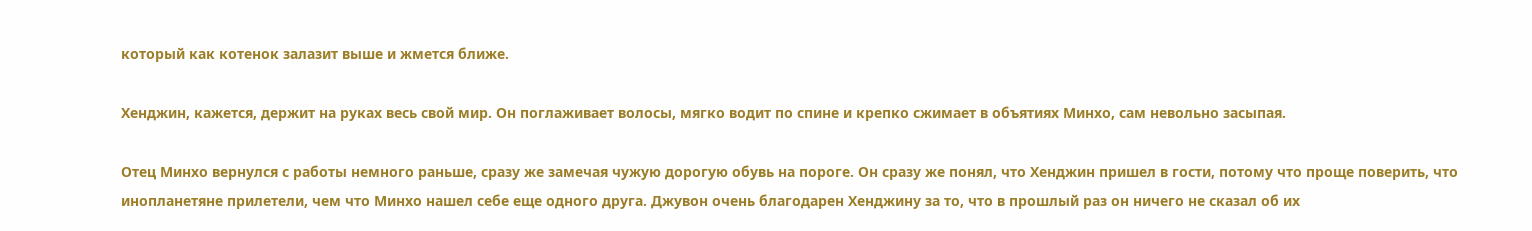который как котенок залазит выше и жмется ближе.

Хенджин, кажется, держит на руках весь свой мир. Он поглаживает волосы, мягко водит по спине и крепко сжимает в объятиях Минхо, сам невольно засыпая.

Отец Минхо вернулся с работы немного раньше, сразу же замечая чужую дорогую обувь на пороге. Он сразу же понял, что Хенджин пришел в гости, потому что проще поверить, что инопланетяне прилетели, чем что Минхо нашел себе еще одного друга. Джувон очень благодарен Хенджину за то, что в прошлый раз он ничего не сказал об их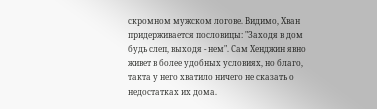скромном мужском логове. Видимо, Хван придерживается пословицы: "Заходя в дом будь слеп, выходя - нем". Сам Хенджин явно живет в более удобных условиях, но благо, такта у него хватило ничего не сказать о недостатках их дома.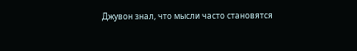Джувон знал, что мысли часто становятся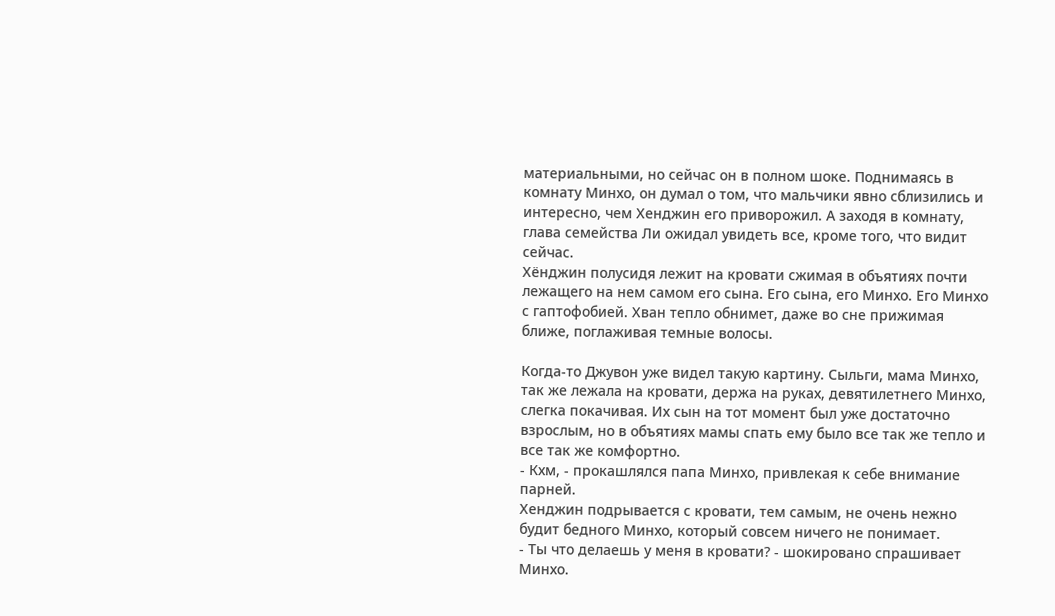материальными, но сейчас он в полном шоке. Поднимаясь в комнату Минхо, он думал о том, что мальчики явно сблизились и интересно, чем Хенджин его приворожил. А заходя в комнату, глава семейства Ли ожидал увидеть все, кроме того, что видит сейчас.
Хёнджин полусидя лежит на кровати сжимая в объятиях почти лежащего на нем самом его сына. Его сына, его Минхо. Его Минхо с гаптофобией. Хван тепло обнимет, даже во сне прижимая ближе, поглаживая темные волосы.

Когда-то Джувон уже видел такую картину. Сыльги, мама Минхо, так же лежала на кровати, держа на руках, девятилетнего Минхо, слегка покачивая. Их сын на тот момент был уже достаточно взрослым, но в объятиях мамы спать ему было все так же тепло и все так же комфортно.
- Кхм, - прокашлялся папа Минхо, привлекая к себе внимание парней.
Хенджин подрывается с кровати, тем самым, не очень нежно будит бедного Минхо, который совсем ничего не понимает.
- Ты что делаешь у меня в кровати? - шокировано спрашивает Минхо.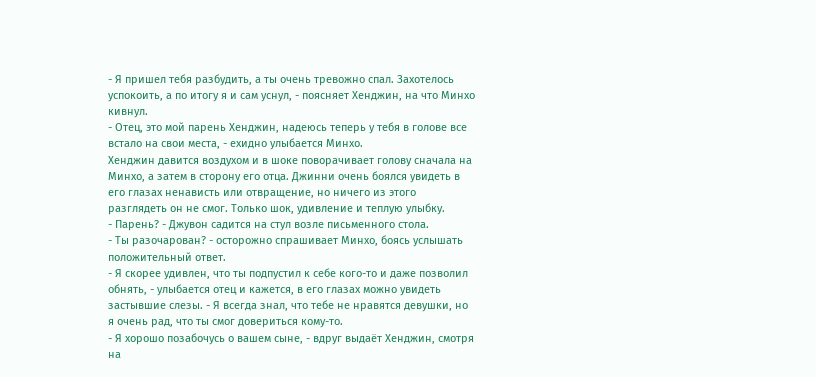- Я пришел тебя разбудить, а ты очень тревожно спал. Захотелось успокоить, а по итогу я и сам уснул, - поясняет Хенджин, на что Минхо кивнул.
- Отец, это мой парень Хенджин, надеюсь теперь у тебя в голове все встало на свои места, - ехидно улыбается Минхо.
Хенджин давится воздухом и в шоке поворачивает голову сначала на Минхо, а затем в сторону его отца. Джинни очень боялся увидеть в его глазах ненависть или отвращение, но ничего из этого разглядеть он не смог. Только шок, удивление и теплую улыбку.
- Парень? - Джувон садится на стул возле письменного стола.
- Ты разочарован? - осторожно спрашивает Минхо, боясь услышать положительный ответ.
- Я скорее удивлен, что ты подпустил к себе кого-то и даже позволил обнять, - улыбается отец и кажется, в его глазах можно увидеть застывшие слезы. - Я всегда знал, что тебе не нравятся девушки, но я очень рад, что ты смог довериться кому-то.
- Я хорошо позабочусь о вашем сыне, - вдруг выдаёт Хенджин, смотря на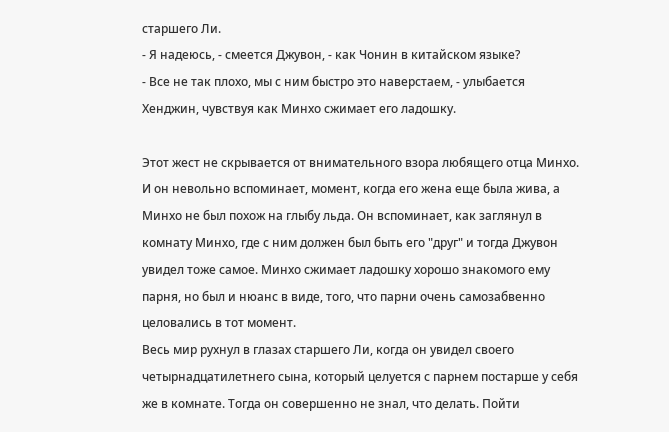старшего Ли.
- Я надеюсь, - смеется Джувон, - как Чонин в китайском языке?
- Все не так плохо, мы с ним быстро это наверстаем, - улыбается Хенджин, чувствуя как Минхо сжимает его ладошку.

Этот жест не скрывается от внимательного взора любящего отца Минхо. И он невольно вспоминает, момент, когда его жена еще была жива, а Минхо не был похож на глыбу льда. Он вспоминает, как заглянул в комнату Минхо, где с ним должен был быть его "друг" и тогда Джувон увидел тоже самое. Минхо сжимает ладошку хорошо знакомого ему парня, но был и нюанс в виде, того, что парни очень самозабвенно целовались в тот момент.
Весь мир рухнул в глазах старшего Ли, когда он увидел своего четырнадцатилетнего сына, который целуется с парнем постарше у себя же в комнате. Тогда он совершенно не знал, что делать. Пойти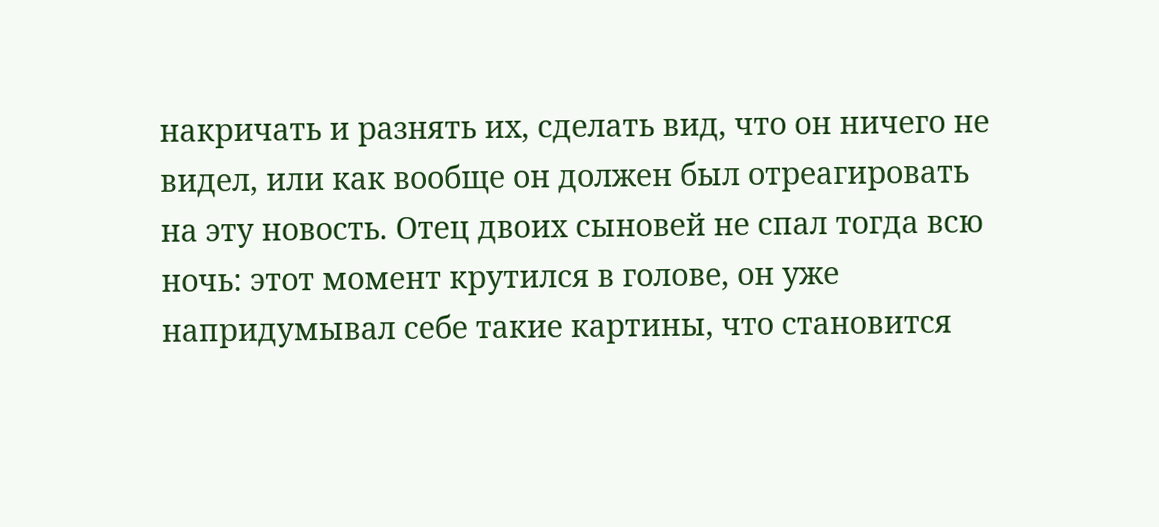накричать и разнять их, сделать вид, что он ничего не видел, или как вообще он должен был отреагировать на эту новость. Отец двоих сыновей не спал тогда всю ночь: этот момент крутился в голове, он уже напридумывал себе такие картины, что становится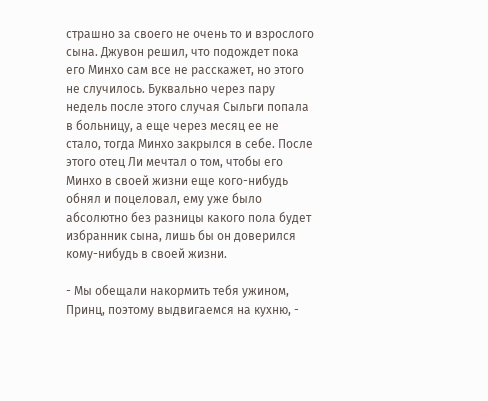страшно за своего не очень то и взрослого сына. Джувон решил, что подождет пока его Минхо сам все не расскажет, но этого не случилось. Буквально через пару недель после этого случая Сыльги попала в больницу, а еще через месяц ее не стало, тогда Минхо закрылся в себе. После этого отец Ли мечтал о том, чтобы его Минхо в своей жизни еще кого-нибудь обнял и поцеловал, ему уже было абсолютно без разницы какого пола будет избранник сына, лишь бы он доверился кому-нибудь в своей жизни.

- Мы обещали накормить тебя ужином, Принц, поэтому выдвигаемся на кухню, -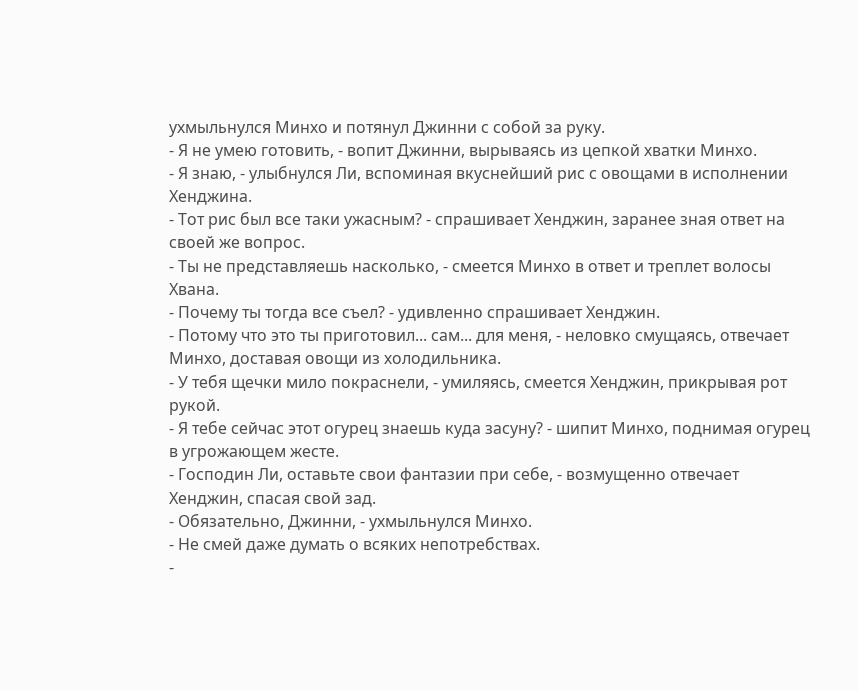ухмыльнулся Минхо и потянул Джинни с собой за руку.
- Я не умею готовить, - вопит Джинни, вырываясь из цепкой хватки Минхо.
- Я знаю, - улыбнулся Ли, вспоминая вкуснейший рис с овощами в исполнении Хенджина.
- Тот рис был все таки ужасным? - спрашивает Хенджин, заранее зная ответ на своей же вопрос.
- Ты не представляешь насколько, - смеется Минхо в ответ и треплет волосы Хвана.
- Почему ты тогда все съел? - удивленно спрашивает Хенджин.
- Потому что это ты приготовил... сам... для меня, - неловко смущаясь, отвечает Минхо, доставая овощи из холодильника.
- У тебя щечки мило покраснели, - умиляясь, смеется Хенджин, прикрывая рот рукой.
- Я тебе сейчас этот огурец знаешь куда засуну? - шипит Минхо, поднимая огурец в угрожающем жесте.
- Господин Ли, оставьте свои фантазии при себе, - возмущенно отвечает Хенджин, спасая свой зад.
- Обязательно, Джинни, - ухмыльнулся Минхо.
- Не смей даже думать о всяких непотребствах.
-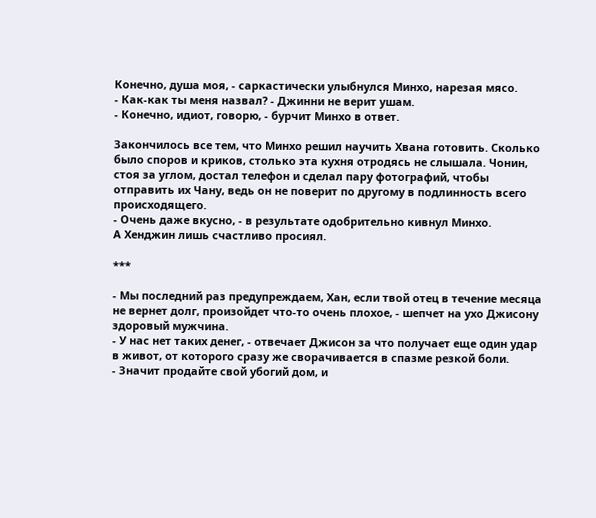Конечно, душа моя, - саркастически улыбнулся Минхо, нарезая мясо.
- Как-как ты меня назвал? - Джинни не верит ушам.
- Конечно, идиот, говорю, - бурчит Минхо в ответ.

Закончилось все тем, что Минхо решил научить Хвана готовить. Сколько было споров и криков, столько эта кухня отродясь не слышала. Чонин, стоя за углом, достал телефон и сделал пару фотографий, чтобы отправить их Чану, ведь он не поверит по другому в подлинность всего происходящего.
- Очень даже вкусно, - в результате одобрительно кивнул Минхо.
А Хенджин лишь счастливо просиял.

***

- Мы последний раз предупреждаем, Хан, если твой отец в течение месяца не вернет долг, произойдет что-то очень плохое, - шепчет на ухо Джисону здоровый мужчина.
- У нас нет таких денег, - отвечает Джисон за что получает еще один удар в живот, от которого сразу же сворачивается в спазме резкой боли.
- Значит продайте свой убогий дом, и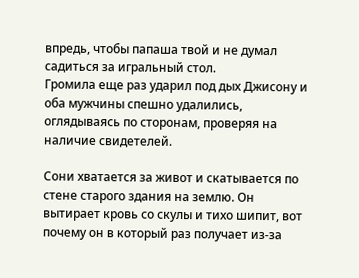впредь, чтобы папаша твой и не думал садиться за игральный стол.
Громила еще раз ударил под дых Джисону и оба мужчины спешно удалились, оглядываясь по сторонам, проверяя на наличие свидетелей.

Сони хватается за живот и скатывается по стене старого здания на землю. Он вытирает кровь со скулы и тихо шипит, вот почему он в который раз получает из-за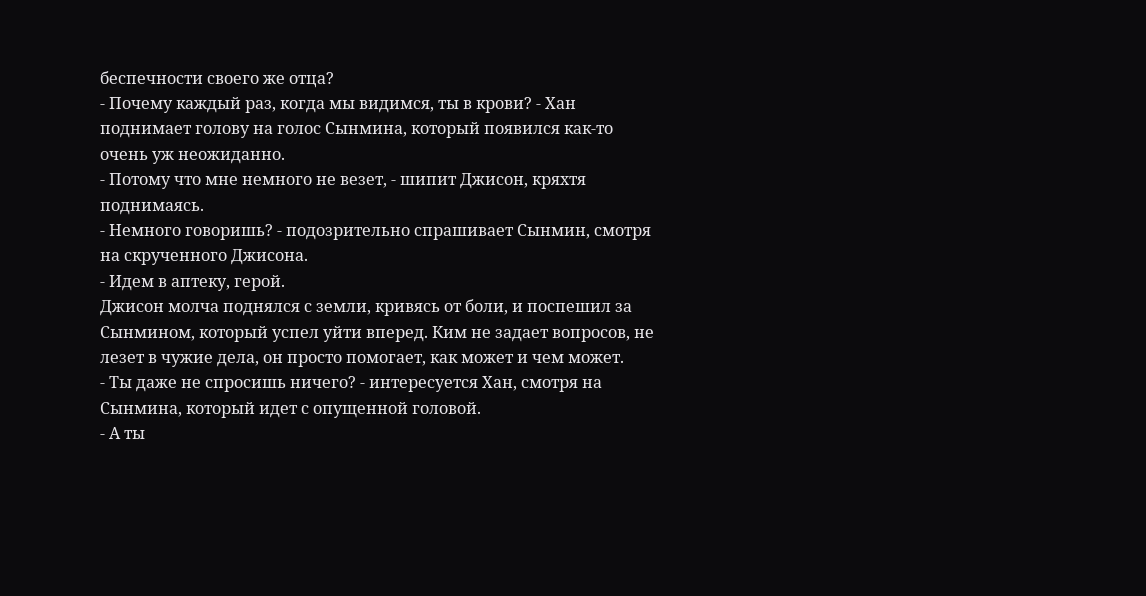беспечности своего же отца?
- Почему каждый раз, когда мы видимся, ты в крови? - Хан поднимает голову на голос Сынмина, который появился как-то очень уж неожиданно.
- Потому что мне немного не везет, - шипит Джисон, кряхтя поднимаясь.
- Немного говоришь? - подозрительно спрашивает Сынмин, смотря на скрученного Джисона.
- Идем в аптеку, герой.
Джисон молча поднялся с земли, кривясь от боли, и поспешил за Сынмином, который успел уйти вперед. Ким не задает вопросов, не лезет в чужие дела, он просто помогает, как может и чем может.
- Ты даже не спросишь ничего? - интересуется Хан, смотря на Сынмина, который идет с опущенной головой.
- А ты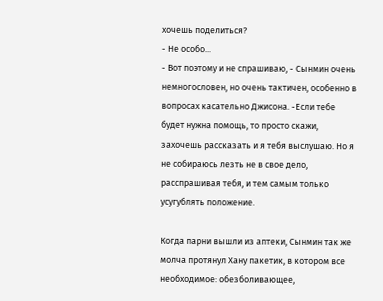хочешь поделиться?
- Не особо...
- Вот поэтому и не спрашиваю, - Сынмин очень немногословен, но очень тактичен, особенно в вопросах касательно Джисона. -Если тебе будет нужна помощь, то просто скажи, захочешь рассказать и я тебя выслушаю. Но я не собираюсь лезть не в свое дело, расспрашивая тебя, и тем самым только усугублять положение.

Когда парни вышли из аптеки, Сынмин так же молча протянул Хану пакетик, в котором все необходимое: обезболивающее,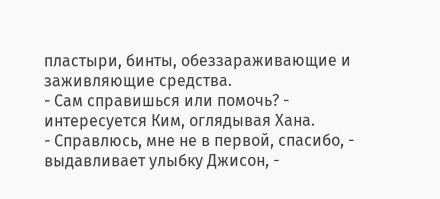пластыри, бинты, обеззараживающие и заживляющие средства.
- Сам справишься или помочь? - интересуется Ким, оглядывая Хана.
- Справлюсь, мне не в первой, спасибо, - выдавливает улыбку Джисон, -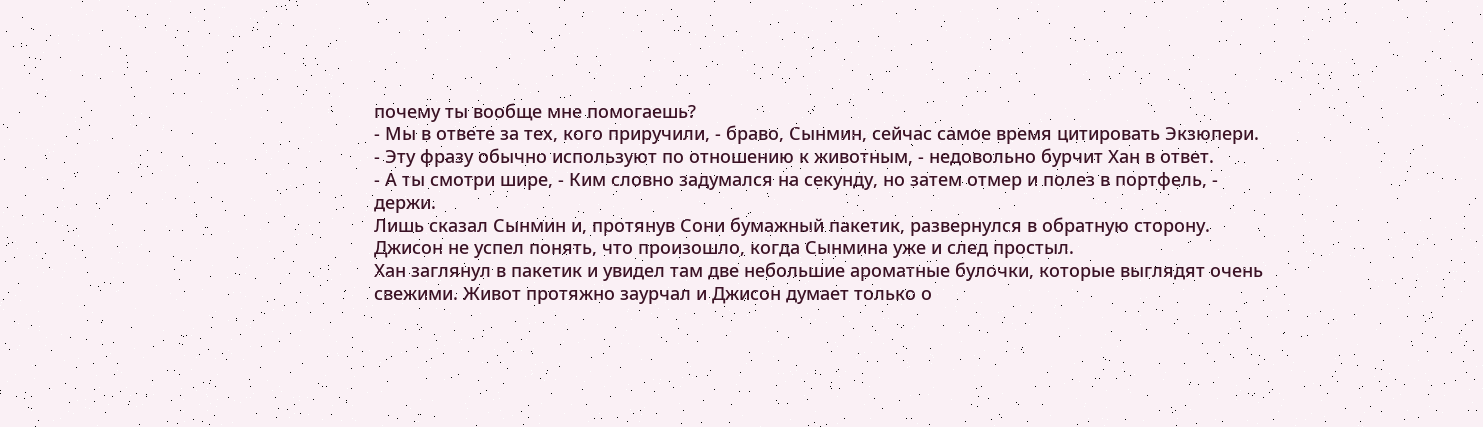почему ты вообще мне помогаешь?
- Мы в ответе за тех, кого приручили, - браво, Сынмин, сейчас самое время цитировать Экзюпери.
- Эту фразу обычно используют по отношению к животным, - недовольно бурчит Хан в ответ.
- А ты смотри шире, - Ким словно задумался на секунду, но затем отмер и полез в портфель, - держи.
Лишь сказал Сынмин и, протянув Сони бумажный пакетик, развернулся в обратную сторону.
Джисон не успел понять, что произошло, когда Сынмина уже и след простыл.
Хан заглянул в пакетик и увидел там две небольшие ароматные булочки, которые выглядят очень свежими. Живот протяжно заурчал и Джисон думает только о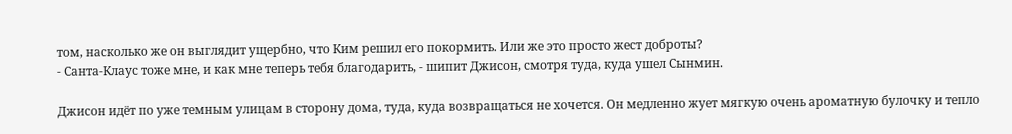том, насколько же он выглядит ущербно, что Ким решил его покормить. Или же это просто жест доброты?
- Санта-Клаус тоже мне, и как мне теперь тебя благодарить, - шипит Джисон, смотря туда, куда ушел Сынмин.

Джисон идёт по уже темным улицам в сторону дома, туда, куда возвращаться не хочется. Он медленно жует мягкую очень ароматную булочку и тепло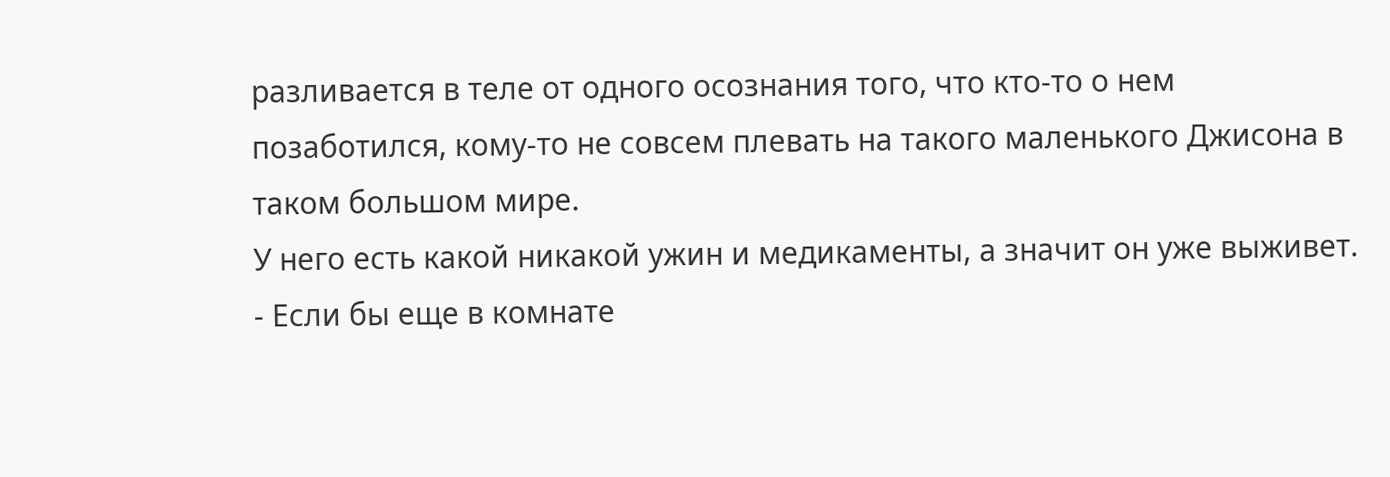разливается в теле от одного осознания того, что кто-то о нем позаботился, кому-то не совсем плевать на такого маленького Джисона в таком большом мире.
У него есть какой никакой ужин и медикаменты, а значит он уже выживет.
- Если бы еще в комнате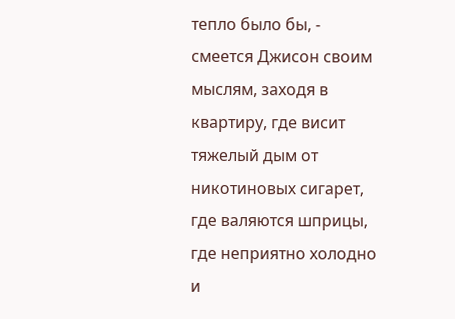тепло было бы, - смеется Джисон своим мыслям, заходя в квартиру, где висит тяжелый дым от никотиновых сигарет, где валяются шприцы, где неприятно холодно и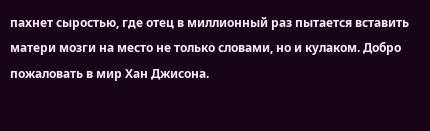пахнет сыростью, где отец в миллионный раз пытается вставить матери мозги на место не только словами, но и кулаком. Добро пожаловать в мир Хан Джисона.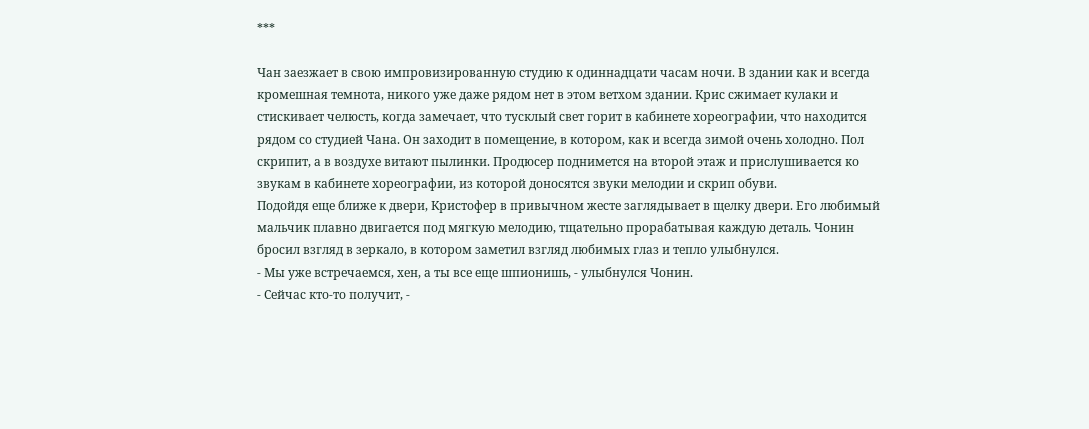***

Чан заезжает в свою импровизированную студию к одиннадцати часам ночи. В здании как и всегда кромешная темнота, никого уже даже рядом нет в этом ветхом здании. Крис сжимает кулаки и стискивает челюсть, когда замечает, что тусклый свет горит в кабинете хореографии, что находится рядом со студией Чана. Он заходит в помещение, в котором, как и всегда зимой очень холодно. Пол скрипит, а в воздухе витают пылинки. Продюсер поднимется на второй этаж и прислушивается ко звукам в кабинете хореографии, из которой доносятся звуки мелодии и скрип обуви.
Подойдя еще ближе к двери, Кристофер в привычном жесте заглядывает в щелку двери. Его любимый мальчик плавно двигается под мягкую мелодию, тщательно прорабатывая каждую деталь. Чонин бросил взгляд в зеркало, в котором заметил взгляд любимых глаз и тепло улыбнулся.
- Мы уже встречаемся, хен, а ты все еще шпионишь, - улыбнулся Чонин.
- Сейчас кто-то получит, -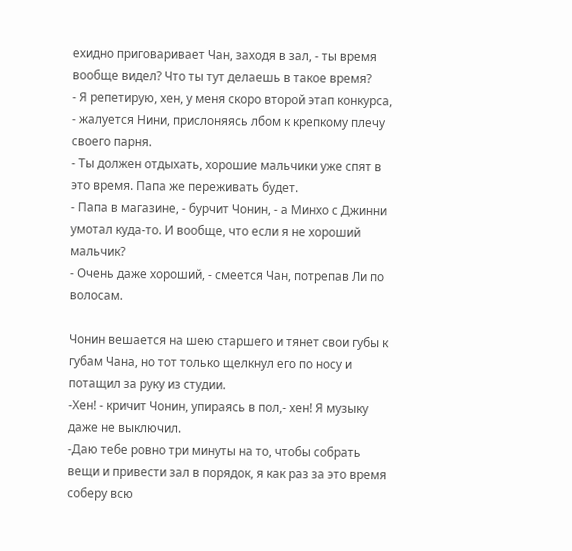ехидно приговаривает Чан, заходя в зал, - ты время вообще видел? Что ты тут делаешь в такое время?
- Я репетирую, хен, у меня скоро второй этап конкурса, - жалуется Нини, прислоняясь лбом к крепкому плечу своего парня.
- Ты должен отдыхать, хорошие мальчики уже спят в это время. Папа же переживать будет.
- Папа в магазине, - бурчит Чонин, - а Минхо с Джинни умотал куда-то. И вообще, что если я не хороший мальчик?
- Очень даже хороший, - смеется Чан, потрепав Ли по волосам.

Чонин вешается на шею старшего и тянет свои губы к губам Чана, но тот только щелкнул его по носу и потащил за руку из студии.
-Хен! - кричит Чонин, упираясь в пол,- хен! Я музыку даже не выключил.
-Даю тебе ровно три минуты на то, чтобы собрать вещи и привести зал в порядок, я как раз за это время соберу всю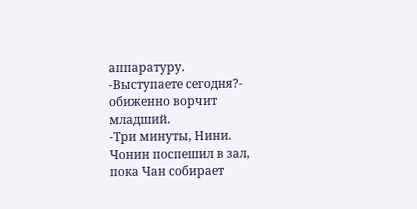аппаратуру.
-Выступаете сегодня?- обиженно ворчит младший.
-Три минуты, Нини.
Чонин поспешил в зал, пока Чан собирает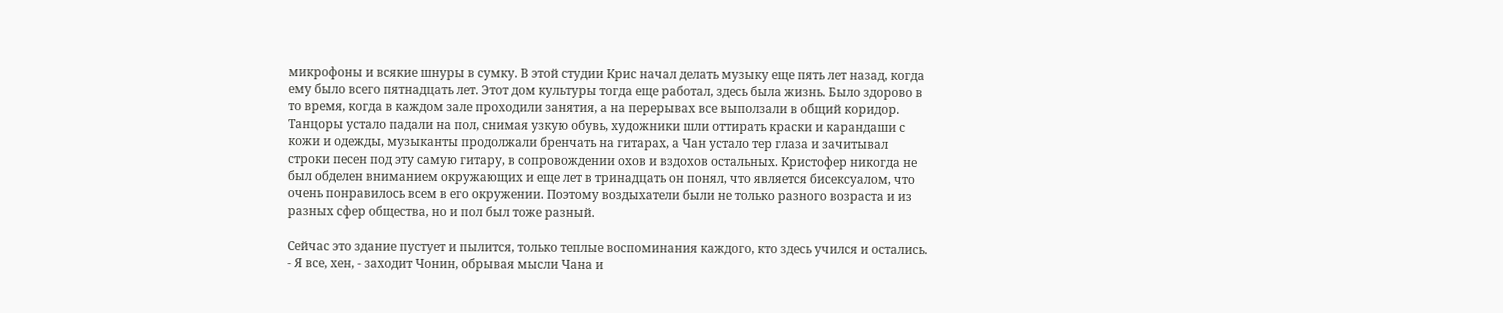микрофоны и всякие шнуры в сумку. В этой студии Крис начал делать музыку еще пять лет назад, когда ему было всего пятнадцать лет. Этот дом культуры тогда еще работал, здесь была жизнь. Было здорово в то время, когда в каждом зале проходили занятия, а на перерывах все выползали в общий коридор. Танцоры устало падали на пол, снимая узкую обувь, художники шли оттирать краски и карандаши с кожи и одежды, музыканты продолжали бренчать на гитарах, а Чан устало тер глаза и зачитывал строки песен под эту самую гитару, в сопровождении охов и вздохов остальных. Кристофер никогда не был обделен вниманием окружающих и еще лет в тринадцать он понял, что является бисексуалом, что очень понравилось всем в его окружении. Поэтому воздыхатели были не только разного возраста и из разных сфер общества, но и пол был тоже разный.

Сейчас это здание пустует и пылится, только теплые воспоминания каждого, кто здесь учился и остались.
- Я все, хен, - заходит Чонин, обрывая мысли Чана и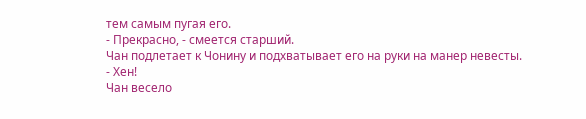тем самым пугая его.
- Прекрасно, - смеется старший.
Чан подлетает к Чонину и подхватывает его на руки на манер невесты.
- Хен!
Чан весело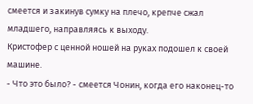смеется и закинув сумку на плечо, крепче сжал младшего, направляясь к выходу.
Кристофер с ценной ношей на руках подошел к своей машине.
- Что это было? - смеется Чонин, когда его наконец-то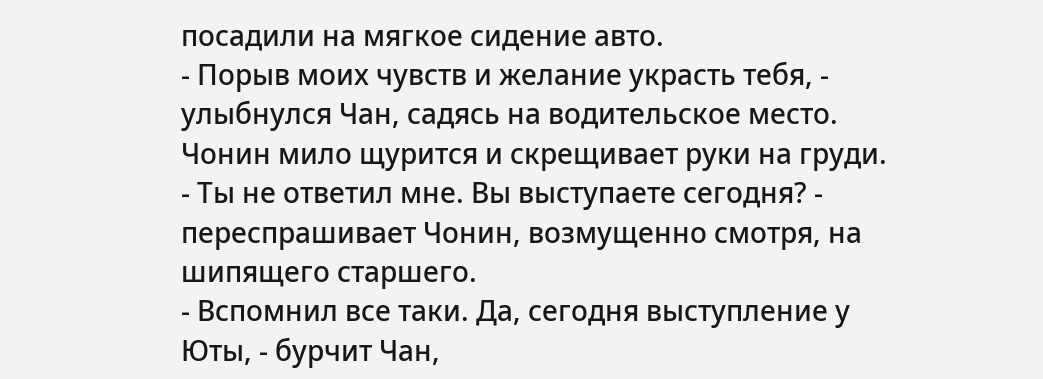посадили на мягкое сидение авто.
- Порыв моих чувств и желание украсть тебя, - улыбнулся Чан, садясь на водительское место.
Чонин мило щурится и скрещивает руки на груди.
- Ты не ответил мне. Вы выступаете сегодня? - переспрашивает Чонин, возмущенно смотря, на шипящего старшего.
- Вспомнил все таки. Да, сегодня выступление у Юты, - бурчит Чан,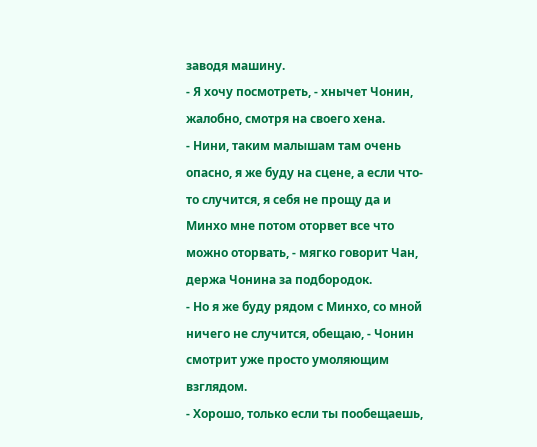заводя машину.
- Я хочу посмотреть, - хнычет Чонин, жалобно, смотря на своего хена.
- Нини, таким малышам там очень опасно, я же буду на сцене, а если что-то случится, я себя не прощу да и Минхо мне потом оторвет все что можно оторвать, - мягко говорит Чан, держа Чонина за подбородок.
- Но я же буду рядом с Минхо, со мной ничего не случится, обещаю, - Чонин смотрит уже просто умоляющим взглядом.
- Хорошо, только если ты пообещаешь,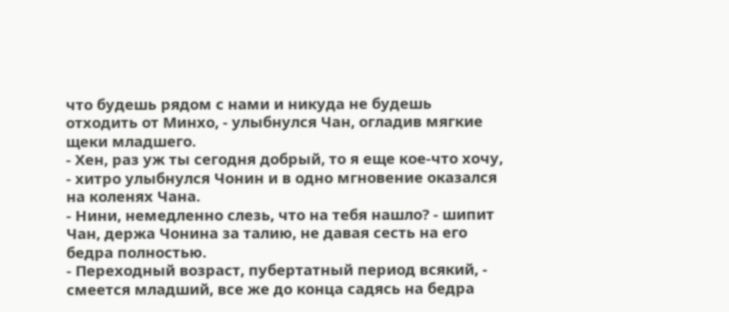что будешь рядом с нами и никуда не будешь отходить от Минхо, - улыбнулся Чан, огладив мягкие щеки младшего.
- Хен, раз уж ты сегодня добрый, то я еще кое-что хочу, - хитро улыбнулся Чонин и в одно мгновение оказался на коленях Чана.
- Нини, немедленно слезь, что на тебя нашло? - шипит Чан, держа Чонина за талию, не давая сесть на его бедра полностью.
- Переходный возраст, пубертатный период всякий, - смеется младший, все же до конца садясь на бедра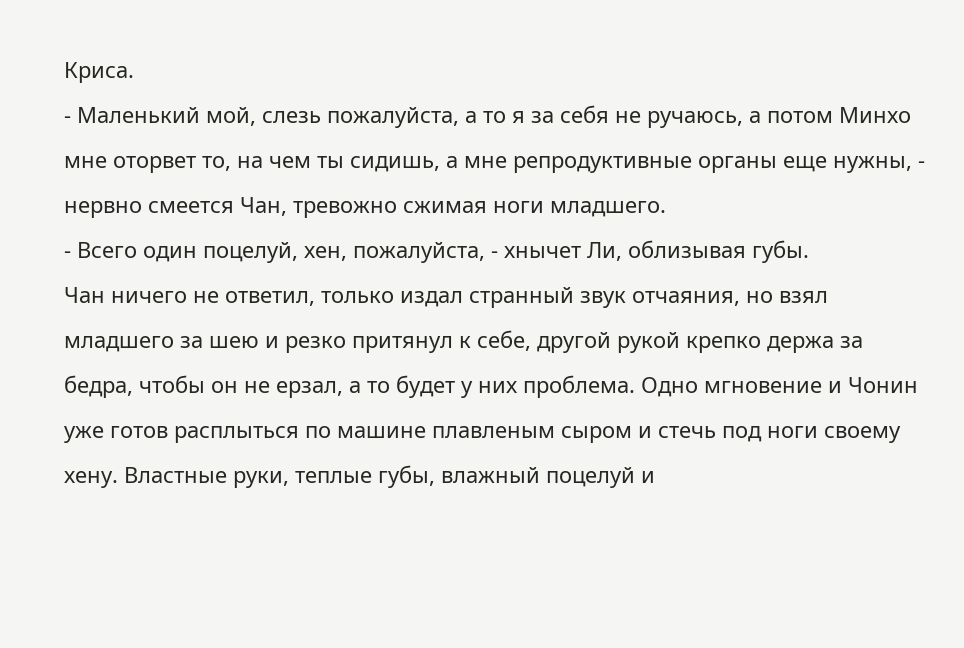Криса.
- Маленький мой, слезь пожалуйста, а то я за себя не ручаюсь, а потом Минхо мне оторвет то, на чем ты сидишь, а мне репродуктивные органы еще нужны, - нервно смеется Чан, тревожно сжимая ноги младшего.
- Всего один поцелуй, хен, пожалуйста, - хнычет Ли, облизывая губы.
Чан ничего не ответил, только издал странный звук отчаяния, но взял младшего за шею и резко притянул к себе, другой рукой крепко держа за бедра, чтобы он не ерзал, а то будет у них проблема. Одно мгновение и Чонин уже готов расплыться по машине плавленым сыром и стечь под ноги своему хену. Властные руки, теплые губы, влажный поцелуй и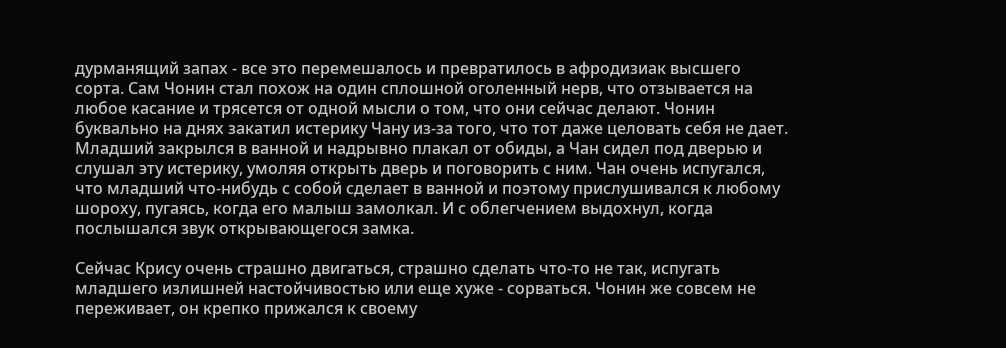дурманящий запах - все это перемешалось и превратилось в афродизиак высшего сорта. Сам Чонин стал похож на один сплошной оголенный нерв, что отзывается на любое касание и трясется от одной мысли о том, что они сейчас делают. Чонин буквально на днях закатил истерику Чану из-за того, что тот даже целовать себя не дает. Младший закрылся в ванной и надрывно плакал от обиды, а Чан сидел под дверью и слушал эту истерику, умоляя открыть дверь и поговорить с ним. Чан очень испугался, что младший что-нибудь с собой сделает в ванной и поэтому прислушивался к любому шороху, пугаясь, когда его малыш замолкал. И с облегчением выдохнул, когда послышался звук открывающегося замка.

Сейчас Крису очень страшно двигаться, страшно сделать что-то не так, испугать младшего излишней настойчивостью или еще хуже - сорваться. Чонин же совсем не переживает, он крепко прижался к своему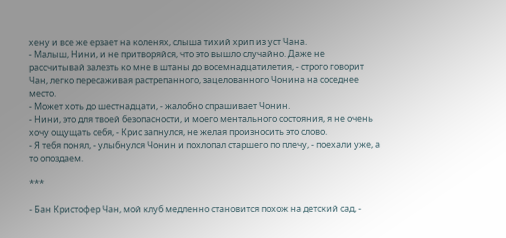хену и все же ерзает на коленях, слыша тихий хрип из уст Чана.
- Малыш, Нини, и не притворяйся, что это вышло случайно. Даже не рассчитывай залезть ко мне в штаны до восемнадцатилетия, - строго говорит Чан, легко пересаживая растрепанного, зацелованного Чонина на соседнее место.
- Может хоть до шестнадцати, - жалобно спрашивает Чонин.
- Нини, это для твоей безопасности, и моего ментального состояния, я не очень хочу ощущать себя, - Крис запнулся, не желая произносить это слово.
- Я тебя понял, - улыбнулся Чонин и похлопал старшего по плечу, - поехали уже, а то опоздаем.

***

- Бан Кристофер Чан, мой клуб медленно становится похож на детский сад, -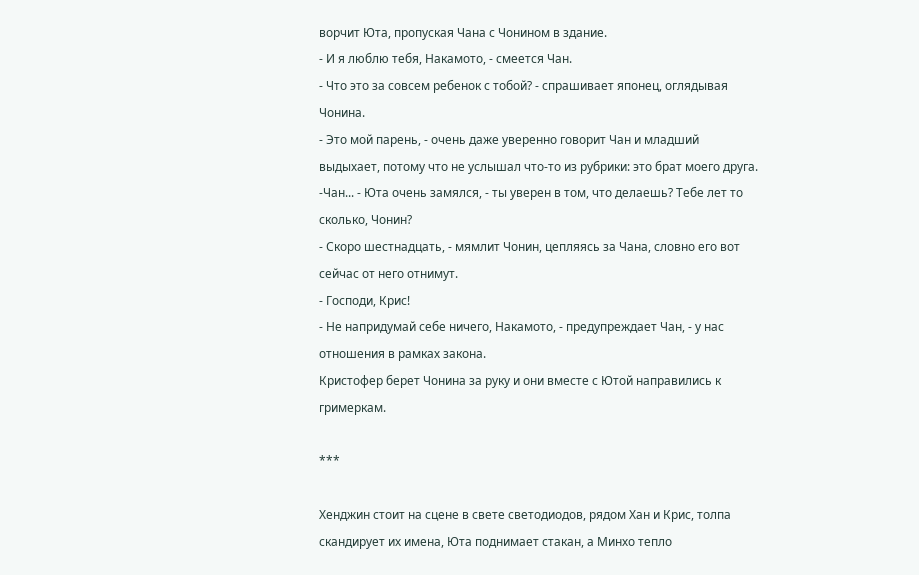ворчит Юта, пропуская Чана с Чонином в здание.
- И я люблю тебя, Накамото, - смеется Чан.
- Что это за совсем ребенок с тобой? - спрашивает японец, оглядывая Чонина.
- Это мой парень, - очень даже уверенно говорит Чан и младший выдыхает, потому что не услышал что-то из рубрики: это брат моего друга.
-Чан... - Юта очень замялся, - ты уверен в том, что делаешь? Тебе лет то сколько, Чонин?
- Скоро шестнадцать, - мямлит Чонин, цепляясь за Чана, словно его вот сейчас от него отнимут.
- Господи, Крис!
- Не напридумай себе ничего, Накамото, - предупреждает Чан, - у нас отношения в рамках закона.
Кристофер берет Чонина за руку и они вместе с Ютой направились к гримеркам.

***

Хенджин стоит на сцене в свете светодиодов, рядом Хан и Крис, толпа скандирует их имена, Юта поднимает стакан, а Минхо тепло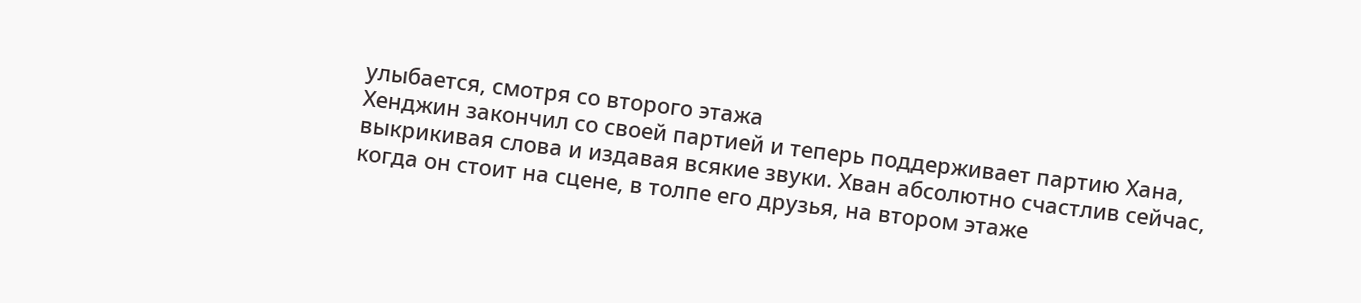улыбается, смотря со второго этажа
Хенджин закончил со своей партией и теперь поддерживает партию Хана, выкрикивая слова и издавая всякие звуки. Хван абсолютно счастлив сейчас, когда он стоит на сцене, в толпе его друзья, на втором этаже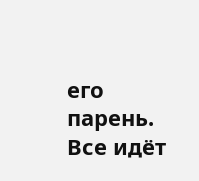его парень. Все идёт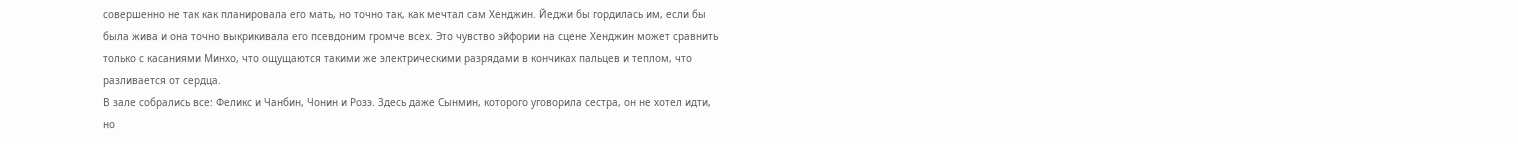совершенно не так как планировала его мать, но точно так, как мечтал сам Хенджин. Йеджи бы гордилась им, если бы была жива и она точно выкрикивала его псевдоним громче всех. Это чувство эйфории на сцене Хенджин может сравнить только с касаниями Минхо, что ощущаются такими же электрическими разрядами в кончиках пальцев и теплом, что разливается от сердца.
В зале собрались все: Феликс и Чанбин, Чонин и Розэ. Здесь даже Сынмин, которого уговорила сестра, он не хотел идти, но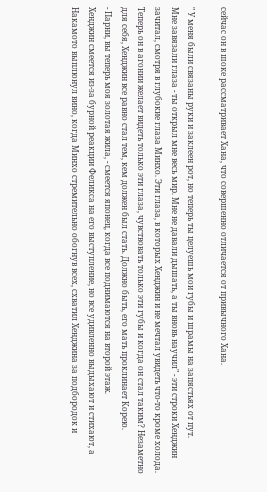сейчас он в шоке рассматривает Хана, что совершенно отличается от привычного Хана.

" У меня были связаны руки и заклеен рот, но теперь ты целуешь мои губы и шрамы на запястьях от пут.
Мне завязали глаза - ты открыл мне весь мир. Мне не давали дышать, а ты вновь научил" - эти строки Хенджин зачитал, смотря в глубокие глаза Минхо. Эти глаза, в которых Хенджин и не мечтал увидеть что-то кроме холода. Теперь он в агонии желает видеть только эти глаза, чувствовать только эти губы и когда он стал таким? Незаметно для себя, Хенджин все равно стал тем, кем должен был стать. Должно быть, его мать проклинает Корею.
- Парни, вы теперь моя золотая жила, - смеется японец, когда все поднимаются на второй этаж.
Хенджин смеется из-за бурной реакции Феликса на его выступление, но все удивленно выдыхают и стихают, а Накамото выплюнул вино, когда Минхо стремительно обогнув всех, схватил Хенджина за подбородок и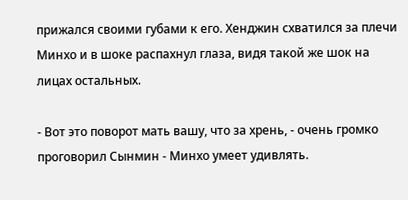прижался своими губами к его. Хенджин схватился за плечи Минхо и в шоке распахнул глаза, видя такой же шок на лицах остальных.

- Вот это поворот мать вашу, что за хрень, - очень громко проговорил Сынмин - Минхо умеет удивлять.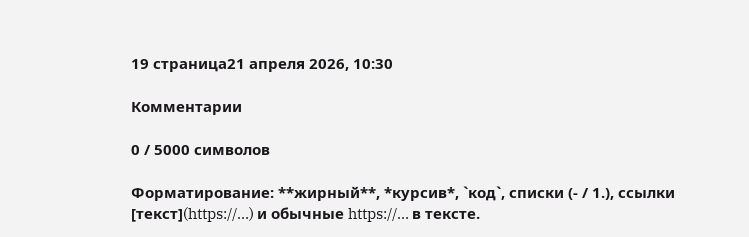19 страница21 апреля 2026, 10:30

Комментарии

0 / 5000 символов

Форматирование: **жирный**, *курсив*, `код`, списки (- / 1.), ссылки [текст](https://…) и обычные https://… в тексте.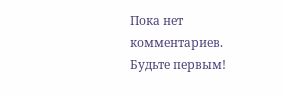Пока нет комментариев. Будьте первым!